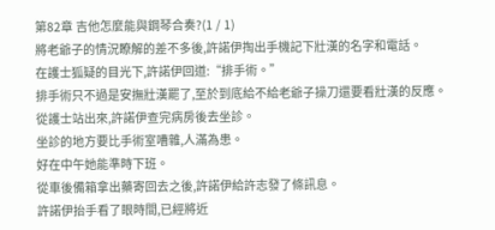第82章 吉他怎麼能與鋼琴合奏?(1 / 1)
將老爺子的情況瞭解的差不多後,許諾伊掏出手機記下壯漢的名字和電話。
在護士狐疑的目光下,許諾伊回道:“排手術。”
排手術只不過是安撫壯漢罷了,至於到底給不給老爺子操刀還要看壯漢的反應。
從護士站出來,許諾伊查完病房後去坐診。
坐診的地方要比手術室嘈雜,人滿為患。
好在中午她能準時下班。
從車後備箱拿出藥寄回去之後,許諾伊給許志發了條訊息。
許諾伊抬手看了眼時間,已經將近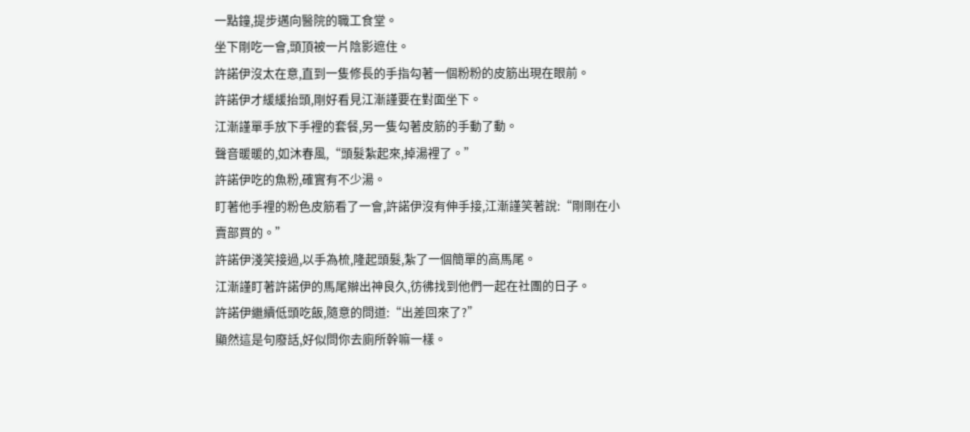一點鐘,提步邁向醫院的職工食堂。
坐下剛吃一會,頭頂被一片陰影遮住。
許諾伊沒太在意,直到一隻修長的手指勾著一個粉粉的皮筋出現在眼前。
許諾伊才緩緩抬頭,剛好看見江漸謹要在對面坐下。
江漸謹單手放下手裡的套餐,另一隻勾著皮筋的手動了動。
聲音暖暖的,如沐春風,“頭髮紮起來,掉湯裡了。”
許諾伊吃的魚粉,確實有不少湯。
盯著他手裡的粉色皮筋看了一會,許諾伊沒有伸手接,江漸謹笑著說:“剛剛在小賣部買的。”
許諾伊淺笑接過,以手為梳,隆起頭髮,紮了一個簡單的高馬尾。
江漸謹盯著許諾伊的馬尾辮出神良久,彷彿找到他們一起在社團的日子。
許諾伊繼續低頭吃飯,隨意的問道:“出差回來了?”
顯然這是句廢話,好似問你去廁所幹嘛一樣。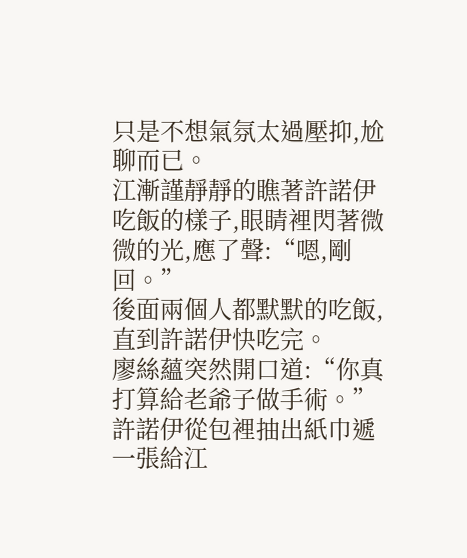只是不想氣氛太過壓抑,尬聊而已。
江漸謹靜靜的瞧著許諾伊吃飯的樣子,眼睛裡閃著微微的光,應了聲:“嗯,剛回。”
後面兩個人都默默的吃飯,直到許諾伊快吃完。
廖絲蘊突然開口道:“你真打算給老爺子做手術。”
許諾伊從包裡抽出紙巾遞一張給江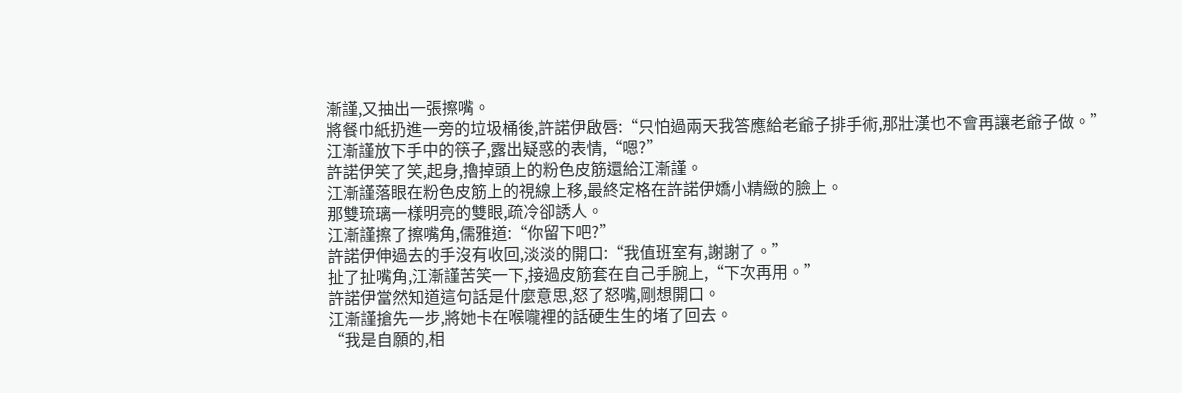漸謹,又抽出一張擦嘴。
將餐巾紙扔進一旁的垃圾桶後,許諾伊啟唇:“只怕過兩天我答應給老爺子排手術,那壯漢也不會再讓老爺子做。”
江漸謹放下手中的筷子,露出疑惑的表情,“嗯?”
許諾伊笑了笑,起身,擼掉頭上的粉色皮筋還給江漸謹。
江漸謹落眼在粉色皮筋上的視線上移,最終定格在許諾伊嬌小精緻的臉上。
那雙琉璃一樣明亮的雙眼,疏冷卻誘人。
江漸謹擦了擦嘴角,儒雅道:“你留下吧?”
許諾伊伸過去的手沒有收回,淡淡的開口:“我值班室有,謝謝了。”
扯了扯嘴角,江漸謹苦笑一下,接過皮筋套在自己手腕上,“下次再用。”
許諾伊當然知道這句話是什麼意思,怒了怒嘴,剛想開口。
江漸謹搶先一步,將她卡在喉嚨裡的話硬生生的堵了回去。
“我是自願的,相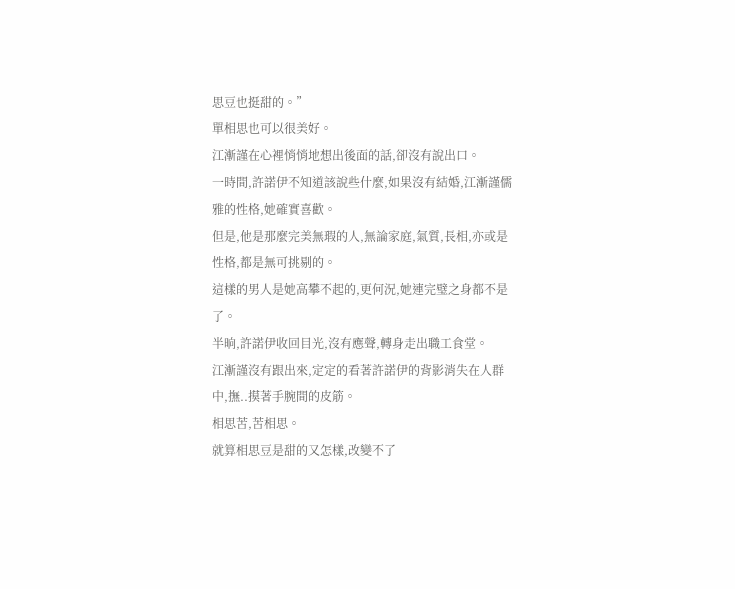思豆也挺甜的。”
單相思也可以很美好。
江漸謹在心裡悄悄地想出後面的話,卻沒有說出口。
一時間,許諾伊不知道該說些什麼,如果沒有結婚,江漸謹儒雅的性格,她確實喜歡。
但是,他是那麼完美無瑕的人,無論家庭,氣質,長相,亦或是性格,都是無可挑剔的。
這樣的男人是她高攀不起的,更何況,她連完璧之身都不是了。
半晌,許諾伊收回目光,沒有應聲,轉身走出職工食堂。
江漸謹沒有跟出來,定定的看著許諾伊的背影消失在人群中,撫..摸著手腕間的皮筋。
相思苦,苦相思。
就算相思豆是甜的又怎樣,改變不了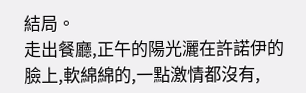結局。
走出餐廳,正午的陽光灑在許諾伊的臉上,軟綿綿的,一點激情都沒有,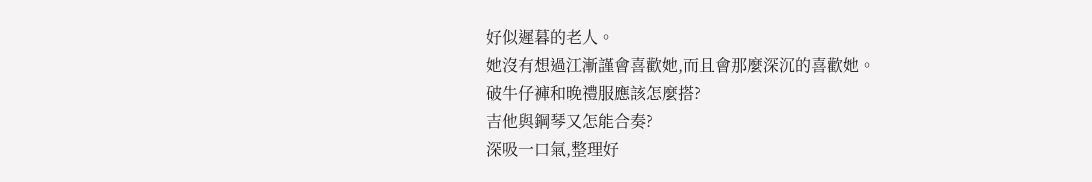好似遲暮的老人。
她沒有想過江漸謹會喜歡她,而且會那麼深沉的喜歡她。
破牛仔褲和晚禮服應該怎麼搭?
吉他與鋼琴又怎能合奏?
深吸一口氣,整理好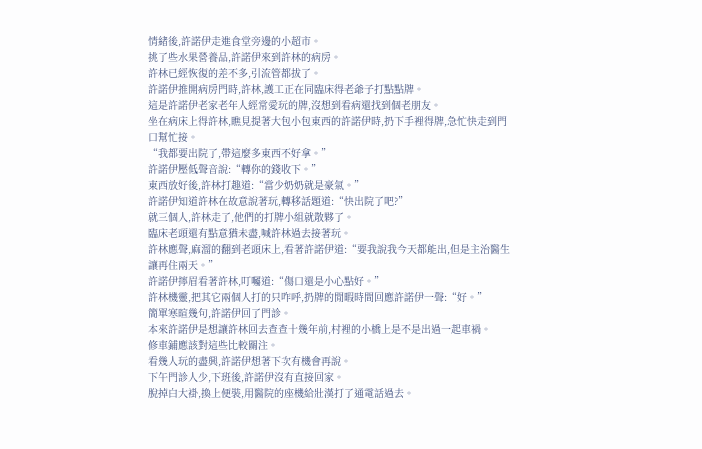情緒後,許諾伊走進食堂旁邊的小超市。
挑了些水果營養品,許諾伊來到許林的病房。
許林已經恢復的差不多,引流管都拔了。
許諾伊推開病房門時,許林,護工正在同臨床得老爺子打點點牌。
這是許諾伊老家老年人經常愛玩的牌,沒想到看病還找到個老朋友。
坐在病床上得許林,瞧見提著大包小包東西的許諾伊時,扔下手裡得牌,急忙快走到門口幫忙接。
“我都要出院了,帶這麼多東西不好拿。”
許諾伊壓低聲音說:“轉你的錢收下。”
東西放好後,許林打趣道:“當少奶奶就是豪氣。”
許諾伊知道許林在故意說著玩,轉移話題道:“快出院了吧?”
就三個人,許林走了,他們的打牌小組就散夥了。
臨床老頭還有點意猶未盡,喊許林過去接著玩。
許林應聲,麻溜的翻到老頭床上,看著許諾伊道:“要我說我今天都能出,但是主治醫生讓再住兩天。”
許諾伊擰眉看著許林,叮囑道:“傷口還是小心點好。”
許林機靈,把其它兩個人打的只咋呼,扔牌的閒暇時間回應許諾伊一聲:“好。”
簡單寒暄幾句,許諾伊回了門診。
本來許諾伊是想讓許林回去查查十幾年前,村裡的小橋上是不是出過一起車禍。
修車鋪應該對這些比較關注。
看幾人玩的盡興,許諾伊想著下次有機會再說。
下午門診人少,下班後,許諾伊沒有直接回家。
脫掉白大褂,換上便裝,用醫院的座機給壯漢打了通電話過去。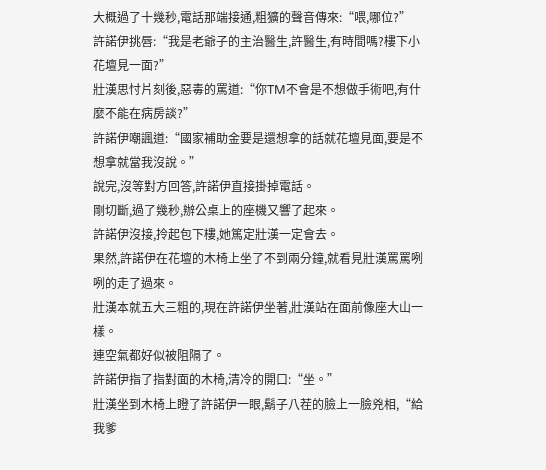大概過了十幾秒,電話那端接通,粗獷的聲音傳來:“喂,哪位?”
許諾伊挑唇:“我是老爺子的主治醫生,許醫生,有時間嗎?樓下小花壇見一面?”
壯漢思忖片刻後,惡毒的罵道:“你TM不會是不想做手術吧,有什麼不能在病房談?”
許諾伊嘲諷道:“國家補助金要是還想拿的話就花壇見面,要是不想拿就當我沒說。”
說完,沒等對方回答,許諾伊直接掛掉電話。
剛切斷,過了幾秒,辦公桌上的座機又響了起來。
許諾伊沒接,拎起包下樓,她篤定壯漢一定會去。
果然,許諾伊在花壇的木椅上坐了不到兩分鐘,就看見壯漢罵罵咧咧的走了過來。
壯漢本就五大三粗的,現在許諾伊坐著,壯漢站在面前像座大山一樣。
連空氣都好似被阻隔了。
許諾伊指了指對面的木椅,清冷的開口:“坐。”
壯漢坐到木椅上瞪了許諾伊一眼,鬍子八茬的臉上一臉兇相,“給我爹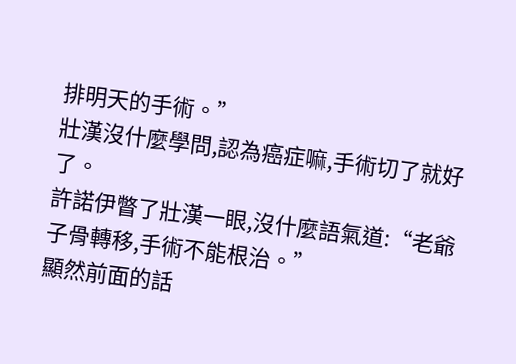排明天的手術。”
壯漢沒什麼學問,認為癌症嘛,手術切了就好了。
許諾伊瞥了壯漢一眼,沒什麼語氣道:“老爺子骨轉移,手術不能根治。”
顯然前面的話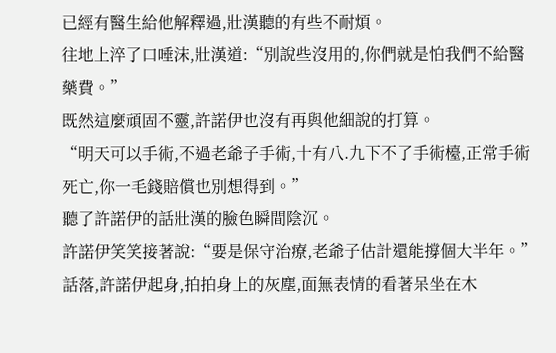已經有醫生給他解釋過,壯漢聽的有些不耐煩。
往地上淬了口唾沫,壯漢道:“別說些沒用的,你們就是怕我們不給醫藥費。”
既然這麼頑固不靈,許諾伊也沒有再與他細說的打算。
“明天可以手術,不過老爺子手術,十有八.九下不了手術檯,正常手術死亡,你一毛錢賠償也別想得到。”
聽了許諾伊的話壯漢的臉色瞬間陰沉。
許諾伊笑笑接著說:“要是保守治療,老爺子估計還能撐個大半年。”
話落,許諾伊起身,拍拍身上的灰塵,面無表情的看著呆坐在木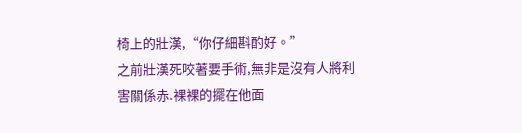椅上的壯漢,“你仔細斟酌好。”
之前壯漢死咬著要手術,無非是沒有人將利害關係赤.裸裸的擺在他面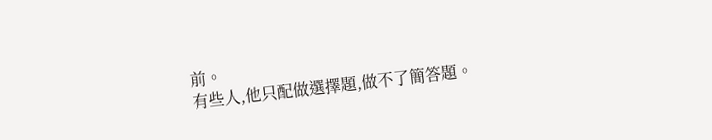前。
有些人,他只配做選擇題,做不了簡答題。